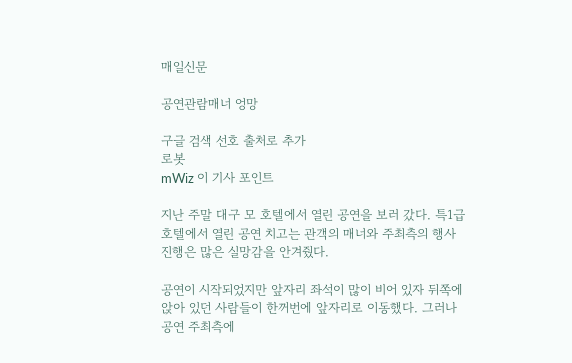매일신문

공연관람매너 엉망

구글 검색 선호 출처로 추가
로봇
mWiz 이 기사 포인트

지난 주말 대구 모 호텔에서 열린 공연을 보러 갔다. 특1급 호텔에서 열린 공연 치고는 관객의 매너와 주최측의 행사 진행은 많은 실망감을 안겨줬다.

공연이 시작되었지만 앞자리 좌석이 많이 비어 있자 뒤쪽에 앉아 있던 사람들이 한꺼번에 앞자리로 이동했다. 그러나 공연 주최측에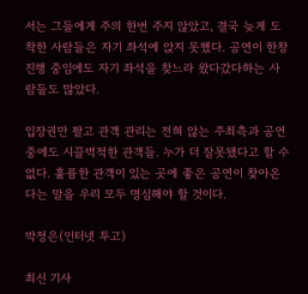서는 그들에게 주의 한번 주지 않았고, 결국 늦게 도착한 사람들은 자기 좌석에 앉지 못했다. 공연이 한창 진행 중임에도 자기 좌석을 찾느라 왔다갔다하는 사람들도 많았다.

입장권만 팔고 관객 관리는 전혀 않는 주최측과 공연 중에도 시끌벅적한 관객들. 누가 더 잘못됐다고 할 수 없다. 훌륭한 관객이 있는 곳에 좋은 공연이 찾아온다는 말을 우리 모두 명심해야 할 것이다.

박정은(인터넷 투고)

최신 기사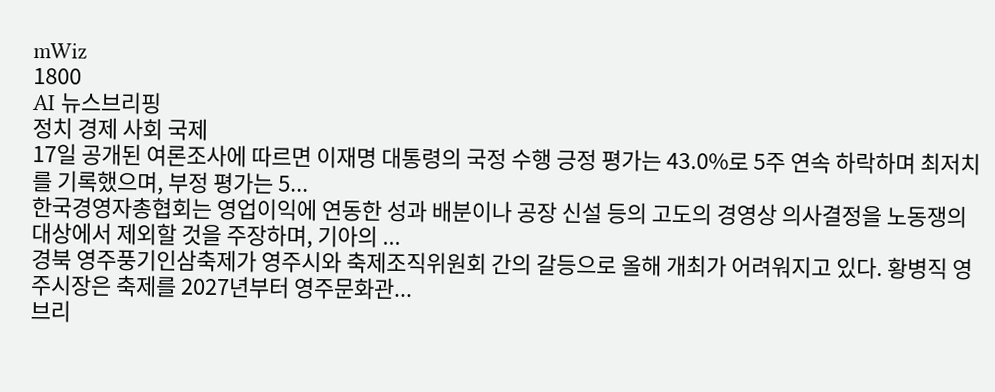mWiz
1800
AI 뉴스브리핑
정치 경제 사회 국제
17일 공개된 여론조사에 따르면 이재명 대통령의 국정 수행 긍정 평가는 43.0%로 5주 연속 하락하며 최저치를 기록했으며, 부정 평가는 5...
한국경영자총협회는 영업이익에 연동한 성과 배분이나 공장 신설 등의 고도의 경영상 의사결정을 노동쟁의 대상에서 제외할 것을 주장하며, 기아의 ...
경북 영주풍기인삼축제가 영주시와 축제조직위원회 간의 갈등으로 올해 개최가 어려워지고 있다. 황병직 영주시장은 축제를 2027년부터 영주문화관...
브리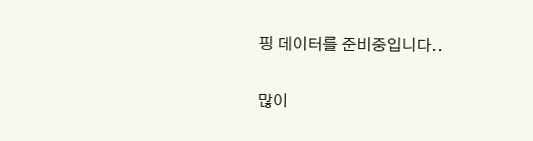핑 데이터를 준비중입니다..

많이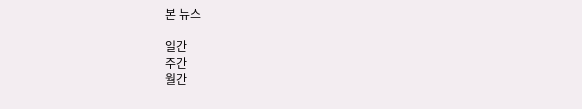본 뉴스

일간
주간
월간